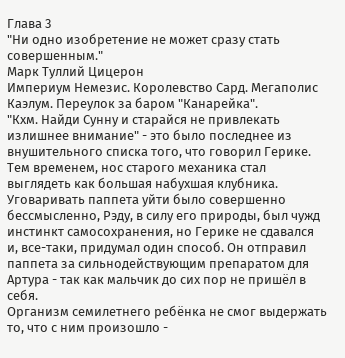Глава 3
"Ни одно изобретение не может сразу стать совершенным."
Марк Туллий Цицерон
Империум Немезис. Королевство Сард. Мегаполис Каэлум. Переулок за баром "Канарейка".
"Кхм. Найди Сунну и старайся не привлекать излишнее внимание" - это было последнее из внушительного списка того, что говорил Герике. Тем временем, нос старого механика стал выглядеть как большая набухшая клубника.
Уговаривать паппета уйти было совершенно бессмысленно, Рэду, в силу его природы, был чужд инстинкт самосохранения, но Герике не сдавался и, все-таки, придумал один способ. Он отправил паппета за сильнодействующим препаратом для Артура - так как мальчик до сих пор не пришёл в себя.
Организм семилетнего ребёнка не смог выдержать то, что с ним произошло -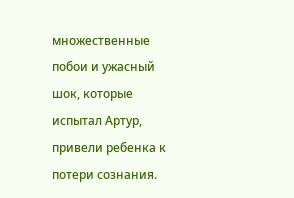множественные побои и ужасный шок, которые испытал Артур, привели ребенка к потери сознания.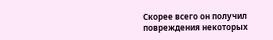Скорее всего он получил повреждения некоторых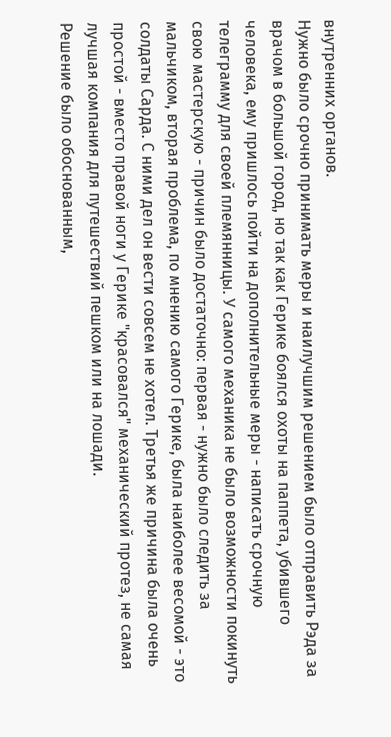внутренних органов.
Нужно было срочно принимать меры и наилучшим решением было отправить Рэда за врачом в большой город, но так как Герике боялся охоты на паппета, убившего человека, ему пришлось пойти на дополнительные меры - написать срочную телеграмму для своей племянницы. У самого механика не было возможности покинуть свою мастерскую - причин было достаточно: первая - нужно было следить за мальчиком, вторая проблема, по мнению самого Герике, была наиболее весомой - это солдаты Сарда. С ними дел он вести совсем не хотел. Третья же причина была очень простой - вместо правой ноги у Герике "красовался" механический протез, не самая лучшая компания для путешествий пешком или на лошади.
Решение было обоснованным,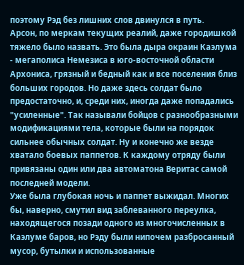поэтому Рэд без лишних слов двинулся в путь.
Арсон, по меркам текущих реалий, даже городишкой тяжело было назвать. Это была дыра окраин Каэлума - мегаполиса Немезиса в юго-восточной области Архониса, грязный и бедный как и все поселения близ больших городов. Но даже здесь солдат было предостаточно, и, среди них, иногда даже попадались "усиленные". Так называли бойцов с разнообразными модификациями тела, которые были на порядок сильнее обычных солдат. Ну и конечно же везде хватало боевых паппетов. К каждому отряду были привязаны один или два автоматона Веритас самой последней модели.
Уже была глубокая ночь и паппет выжидал. Многих бы, наверно, смутил вид заблеванного переулка, находящегося позади одного из многочисленных в Каэлуме баров, но Рэду были нипочем разбросанный мусор, бутылки и использованные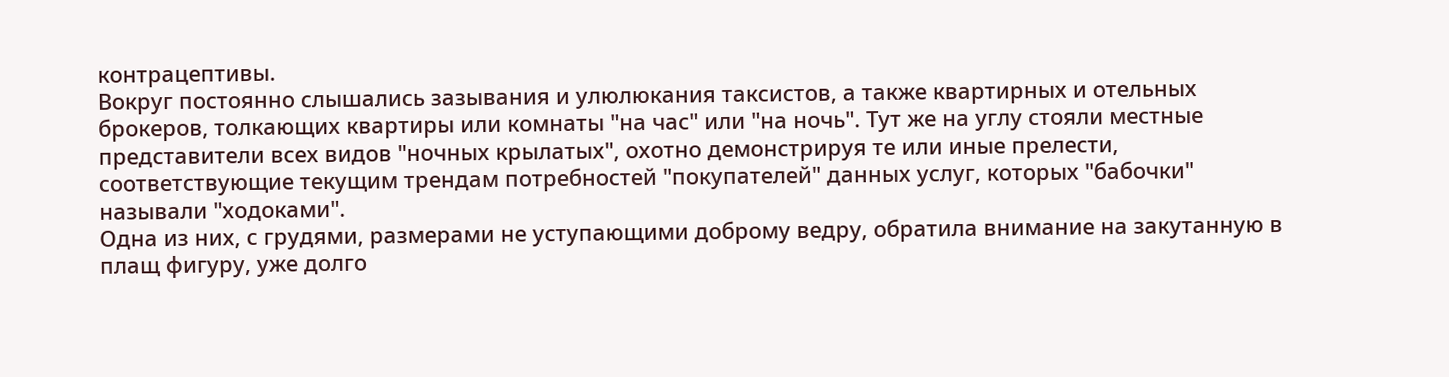контрацептивы.
Вокруг постоянно слышались зазывания и улюлюкания таксистов, а также квартирных и отельных брокеров, толкающих квартиры или комнаты "на час" или "на ночь". Тут же на углу стояли местные представители всех видов "ночных крылатых", охотно демонстрируя те или иные прелести, соответствующие текущим трендам потребностей "покупателей" данных услуг, которых "бабочки" называли "ходоками".
Одна из них, с грудями, размерами не уступающими доброму ведру, обратила внимание на закутанную в плащ фигуру, уже долго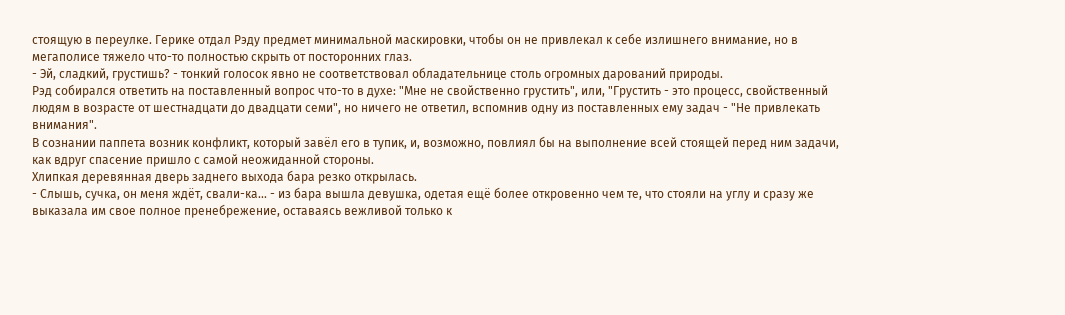стоящую в переулке. Герике отдал Рэду предмет минимальной маскировки, чтобы он не привлекал к себе излишнего внимание, но в мегаполисе тяжело что-то полностью скрыть от посторонних глаз.
- Эй, сладкий, грустишь? - тонкий голосок явно не соответствовал обладательнице столь огромных дарований природы.
Рэд собирался ответить на поставленный вопрос что-то в духе: "Мне не свойственно грустить", или, "Грустить - это процесс, свойственный людям в возрасте от шестнадцати до двадцати семи", но ничего не ответил, вспомнив одну из поставленных ему задач - "Не привлекать внимания".
В сознании паппета возник конфликт, который завёл его в тупик, и, возможно, повлиял бы на выполнение всей стоящей перед ним задачи, как вдруг спасение пришло с самой неожиданной стороны.
Хлипкая деревянная дверь заднего выхода бара резко открылась.
- Слышь, сучка, он меня ждёт, свали-ка... - из бара вышла девушка, одетая ещё более откровенно чем те, что стояли на углу и сразу же выказала им свое полное пренебрежение, оставаясь вежливой только к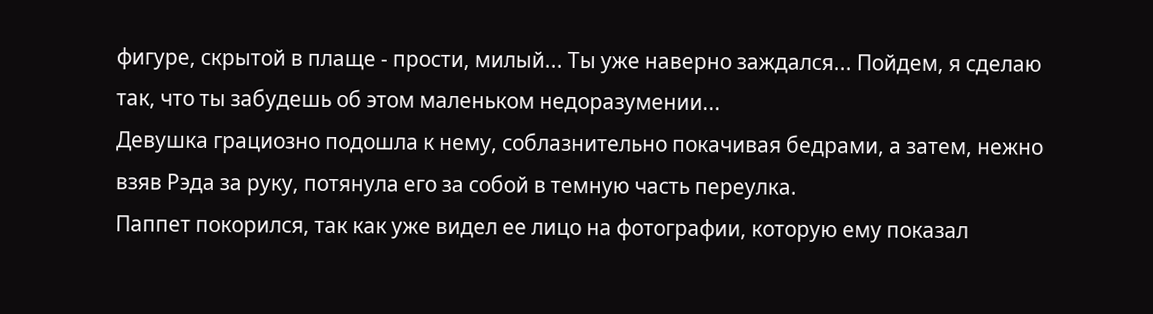фигуре, скрытой в плаще - прости, милый... Ты уже наверно заждался... Пойдем, я сделаю так, что ты забудешь об этом маленьком недоразумении...
Девушка грациозно подошла к нему, соблазнительно покачивая бедрами, а затем, нежно взяв Рэда за руку, потянула его за собой в темную часть переулка.
Паппет покорился, так как уже видел ее лицо на фотографии, которую ему показал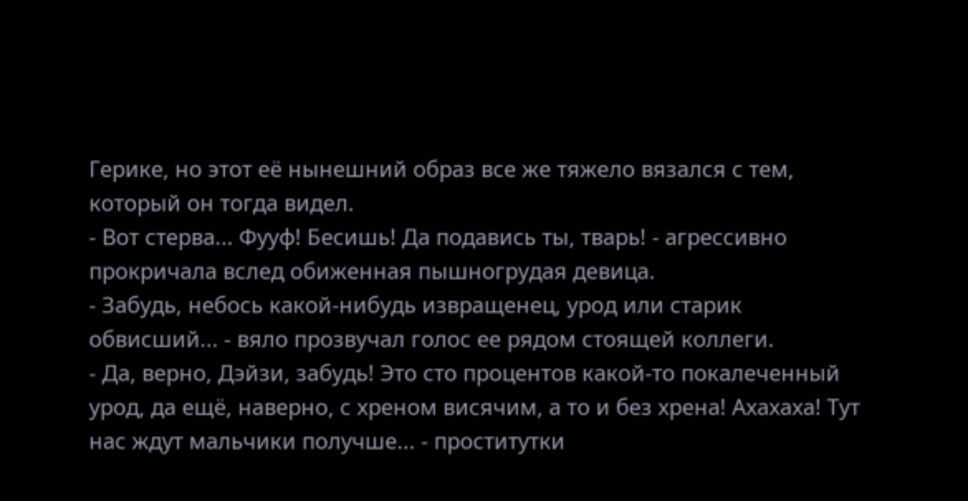Герике, но этот её нынешний образ все же тяжело вязался с тем, который он тогда видел.
- Вот стерва... Фууф! Бесишь! Да подавись ты, тварь! - агрессивно прокричала вслед обиженная пышногрудая девица.
- Забудь, небось какой-нибудь извращенец, урод или старик обвисший... - вяло прозвучал голос ее рядом стоящей коллеги.
- Да, верно, Дэйзи, забудь! Это сто процентов какой-то покалеченный урод, да ещё, наверно, с хреном висячим, а то и без хрена! Ахахаха! Тут нас ждут мальчики получше... - проститутки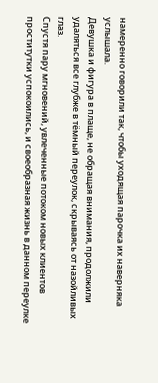намеренно говорили так, чтобы уходящая парочка их наверняка услышала.
Девушка и фигура в плаще, не обращая внимания, продолжили удаляться все глубже в тёмный переулок, скрываясь от назойливых глаз.
Спустя пару мгновений, увлеченные потоком новых клиентов проститутки успокоились, и своеобразная жизнь в данном переулке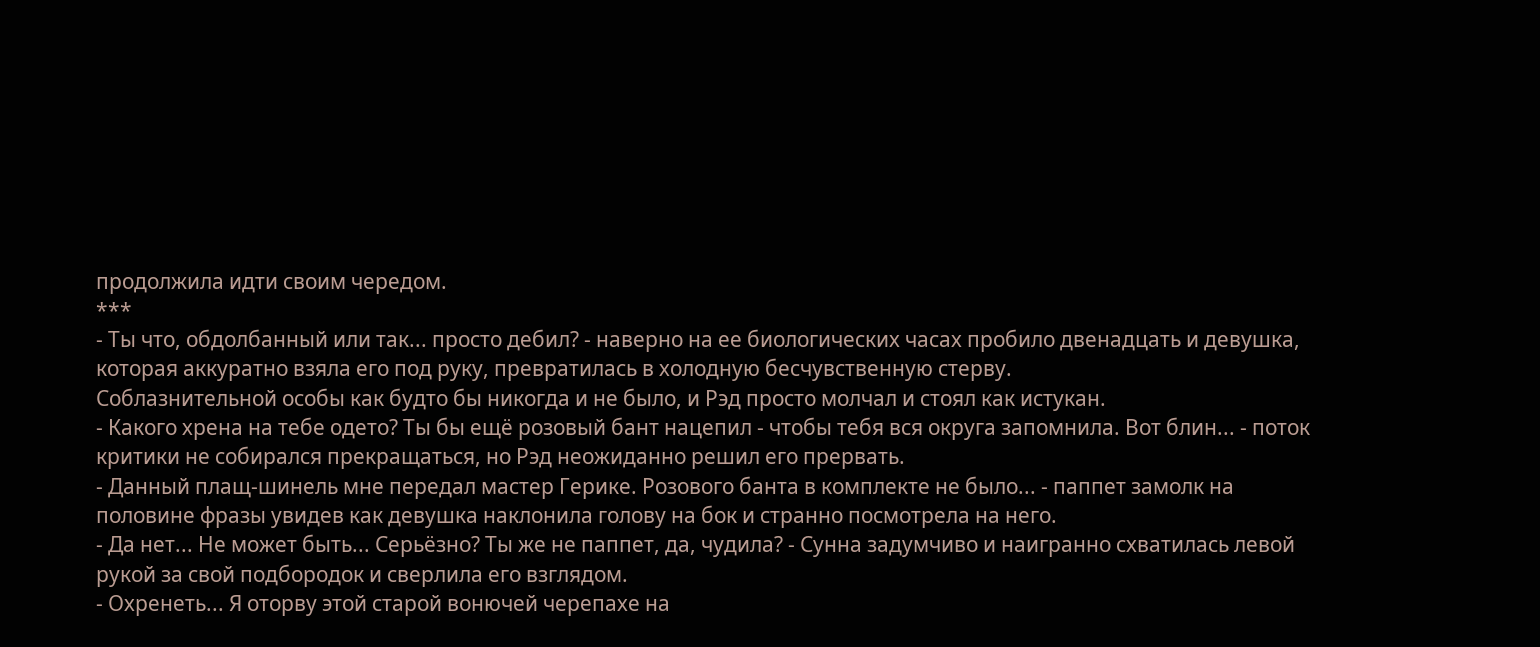продолжила идти своим чередом.
***
- Ты что, обдолбанный или так... просто дебил? - наверно на ее биологических часах пробило двенадцать и девушка, которая аккуратно взяла его под руку, превратилась в холодную бесчувственную стерву.
Соблазнительной особы как будто бы никогда и не было, и Рэд просто молчал и стоял как истукан.
- Какого хрена на тебе одето? Ты бы ещё розовый бант нацепил - чтобы тебя вся округа запомнила. Вот блин... - поток критики не собирался прекращаться, но Рэд неожиданно решил его прервать.
- Данный плащ-шинель мне передал мастер Герике. Розового банта в комплекте не было... - паппет замолк на половине фразы увидев как девушка наклонила голову на бок и странно посмотрела на него.
- Да нет... Не может быть... Серьёзно? Ты же не паппет, да, чудила? - Сунна задумчиво и наигранно схватилась левой рукой за свой подбородок и сверлила его взглядом.
- Охренеть... Я оторву этой старой вонючей черепахе на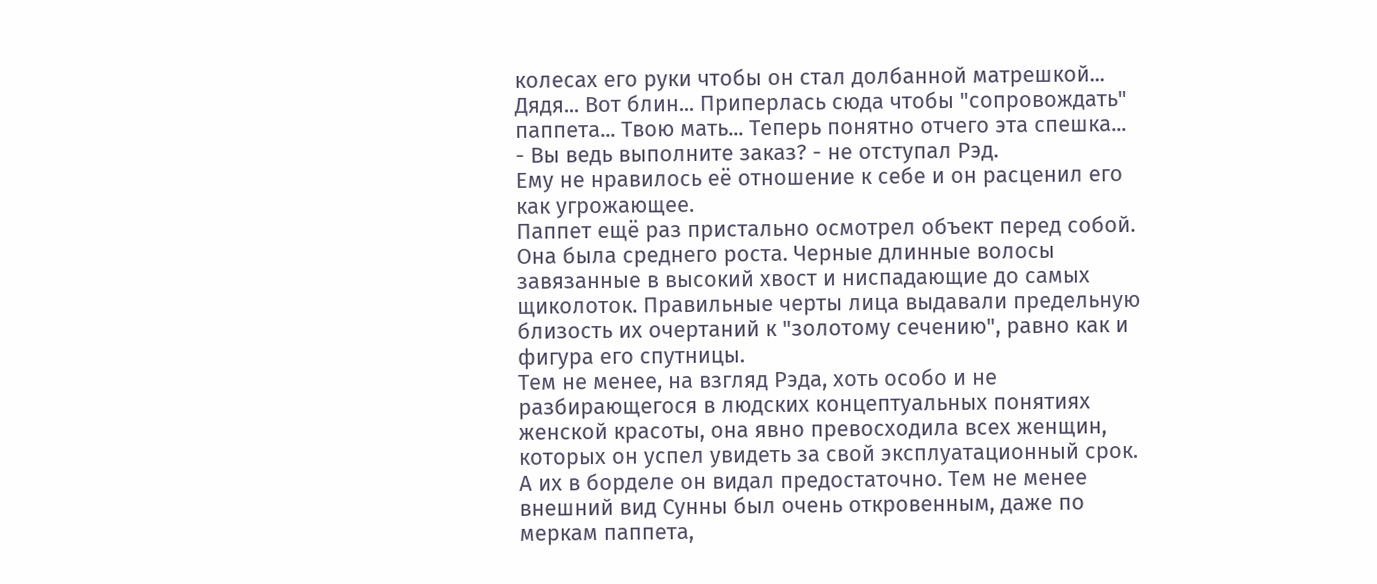колесах его руки чтобы он стал долбанной матрешкой... Дядя... Вот блин... Приперлась сюда чтобы "сопровождать" паппета... Твою мать... Теперь понятно отчего эта спешка...
- Вы ведь выполните заказ? - не отступал Рэд.
Ему не нравилось её отношение к себе и он расценил его как угрожающее.
Паппет ещё раз пристально осмотрел объект перед собой.
Она была среднего роста. Черные длинные волосы завязанные в высокий хвост и ниспадающие до самых щиколоток. Правильные черты лица выдавали предельную близость их очертаний к "золотому сечению", равно как и фигура его спутницы.
Тем не менее, на взгляд Рэда, хоть особо и не разбирающегося в людских концептуальных понятиях женской красоты, она явно превосходила всех женщин, которых он успел увидеть за свой эксплуатационный срок. А их в борделе он видал предостаточно. Тем не менее внешний вид Сунны был очень откровенным, даже по меркам паппета,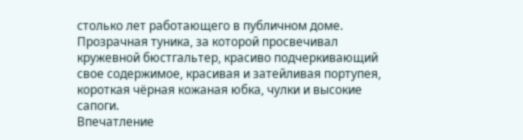столько лет работающего в публичном доме.
Прозрачная туника, за которой просвечивал кружевной бюстгальтер, красиво подчеркивающий свое содержимое, красивая и затейливая портупея, короткая чёрная кожаная юбка, чулки и высокие сапоги.
Впечатление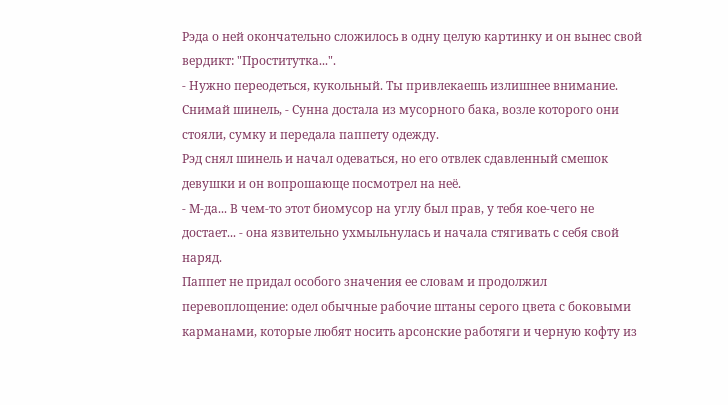Рэда о ней окончательно сложилось в одну целую картинку и он вынес свой вердикт: "Проститутка...".
- Нужно переодеться, кукольный. Ты привлекаешь излишнее внимание. Снимай шинель, - Сунна достала из мусорного бака, возле которого они стояли, сумку и передала паппету одежду.
Рэд снял шинель и начал одеваться, но его отвлек сдавленный смешок девушки и он вопрошающе посмотрел на неё.
- М-да... В чем-то этот биомусор на углу был прав, у тебя кое-чего не достает... - она язвительно ухмыльнулась и начала стягивать с себя свой наряд.
Паппет не придал особого значения ее словам и продолжил перевоплощение: одел обычные рабочие штаны серого цвета с боковыми карманами, которые любят носить арсонские работяги и черную кофту из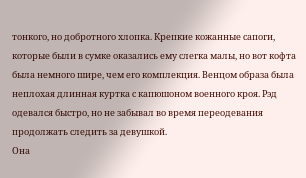тонкого, но добротного хлопка. Крепкие кожанные сапоги, которые были в сумке оказались ему слегка малы, но вот кофта была немного шире, чем его комплекция. Венцом образа была неплохая длинная куртка с капюшоном военного кроя. Рэд одевался быстро, но не забывал во время переодевания продолжать следить за девушкой.
Она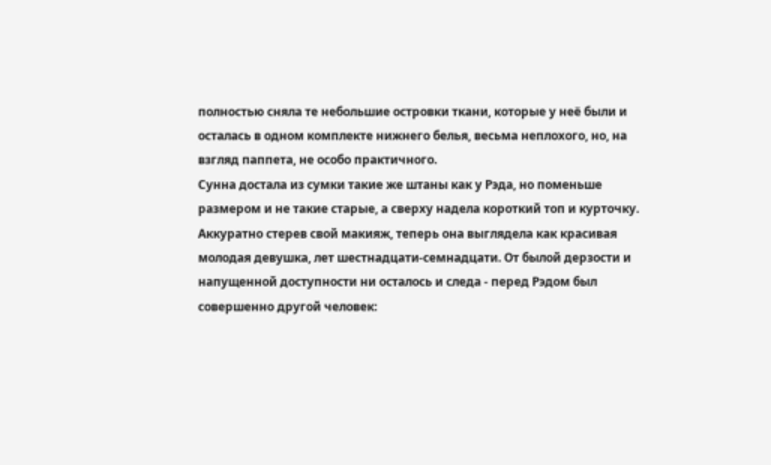полностью сняла те небольшие островки ткани, которые у неё были и осталась в одном комплекте нижнего белья, весьма неплохого, но, на взгляд паппета, не особо практичного.
Сунна достала из сумки такие же штаны как у Рэда, но поменьше размером и не такие старые, а сверху надела короткий топ и курточку. Аккуратно стерев свой макияж, теперь она выглядела как красивая молодая девушка, лет шестнадцати-семнадцати. От былой дерзости и напущенной доступности ни осталось и следа - перед Рэдом был совершенно другой человек: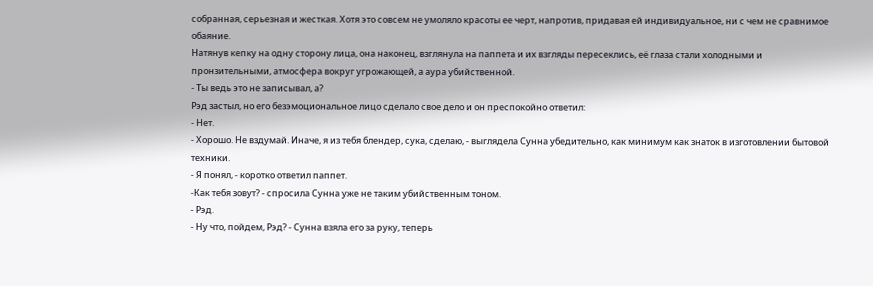собранная, серьезная и жесткая. Хотя это совсем не умоляло красоты ее черт, напротив, придавая ей индивидуальное, ни с чем не сравнимое обаяние.
Натянув кепку на одну сторону лица, она наконец, взглянула на паппета и их взгляды пересеклись, её глаза стали холодными и пронзительными, атмосфера вокруг угрожающей, а аура убийственной.
- Ты ведь это не записывал, а?
Рэд застыл, но его безэмоциональное лицо сделало свое дело и он преспокойно ответил:
- Нет.
- Хорошо. Не вздумай. Иначе, я из тебя блендер, сука, сделаю, - выглядела Сунна убедительно, как минимум как знаток в изготовлении бытовой техники.
- Я понял, - коротко ответил паппет.
-Как тебя зовут? - спросила Сунна уже не таким убийственным тоном.
- Рэд.
- Ну что, пойдем, Рэд? - Сунна взяла его за руку, теперь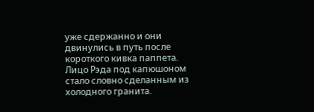уже сдержанно и они двинулись в путь после короткого кивка паппета.
Лицо Рэда под капюшоном стало словно сделанным из холодного гранита.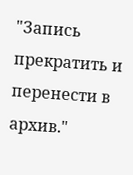"Запись прекратить и перенести в архив."